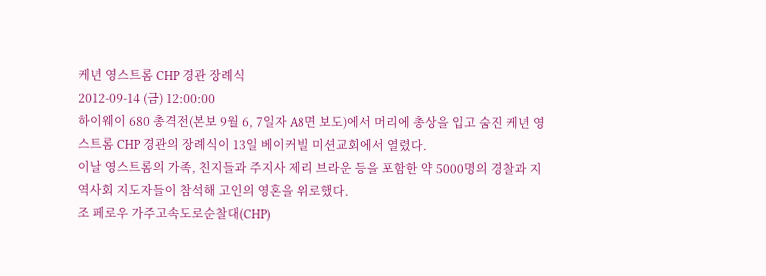케년 영스트롬 CHP 경관 장례식
2012-09-14 (금) 12:00:00
하이웨이 680 총격전(본보 9월 6, 7일자 A8면 보도)에서 머리에 총상을 입고 숨진 케년 영스트롬 CHP 경관의 장례식이 13일 베이커빌 미션교회에서 열렸다.
이날 영스트롬의 가족, 친지들과 주지사 제리 브라운 등을 포함한 약 5000명의 경찰과 지역사회 지도자들이 참석해 고인의 영혼을 위로했다.
조 페로우 가주고속도로순찰대(CHP)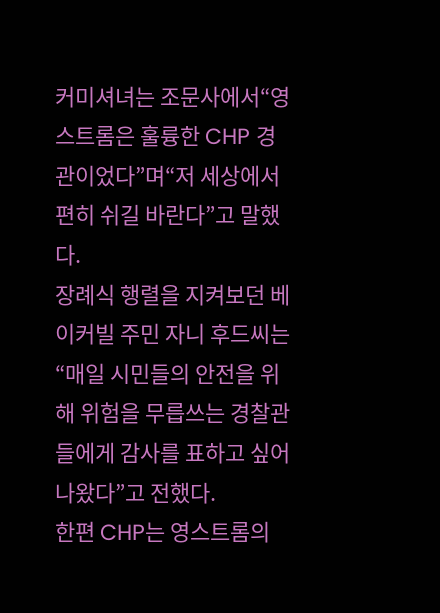커미셔녀는 조문사에서“영스트롬은 훌륭한 CHP 경관이었다”며“저 세상에서 편히 쉬길 바란다”고 말했다.
장례식 행렬을 지켜보던 베이커빌 주민 자니 후드씨는“매일 시민들의 안전을 위해 위험을 무릅쓰는 경찰관들에게 감사를 표하고 싶어 나왔다”고 전했다.
한편 CHP는 영스트롬의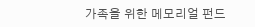가족을 위한 메모리얼 펀드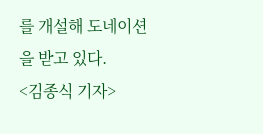를 개설해 도네이션을 받고 있다.
<김종식 기자>